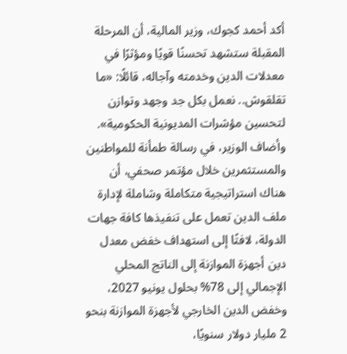أكد أحمد كجوك، وزير المالية، أن المرحلة المقبلة ستشهد تحسنًا قويًا ومؤثرًا في معدلات الدين وخدمته وآجاله، قائلًا: «ما تقلقوش.. نعمل بكل جد وجهد وتوازن لتحسين مؤشرات المديونية الحكومية».
وأضاف الوزير، في رسالة طمأنة للمواطنين والمستثمرين خلال مؤتمر صحفي، أن هناك استراتيجية متكاملة وشاملة لإدارة ملف الدين تعمل على تنفيذها كافة جهات الدولة، لافتًا إلى استهداف خفض معدل دين أجهزة الموازنة إلى الناتج المحلي الإجمالي إلى 78% بحلول يونيو 2027، وخفض الدين الخارجي لأجهزة الموازنة بنحو 2 مليار دولار سنويًا،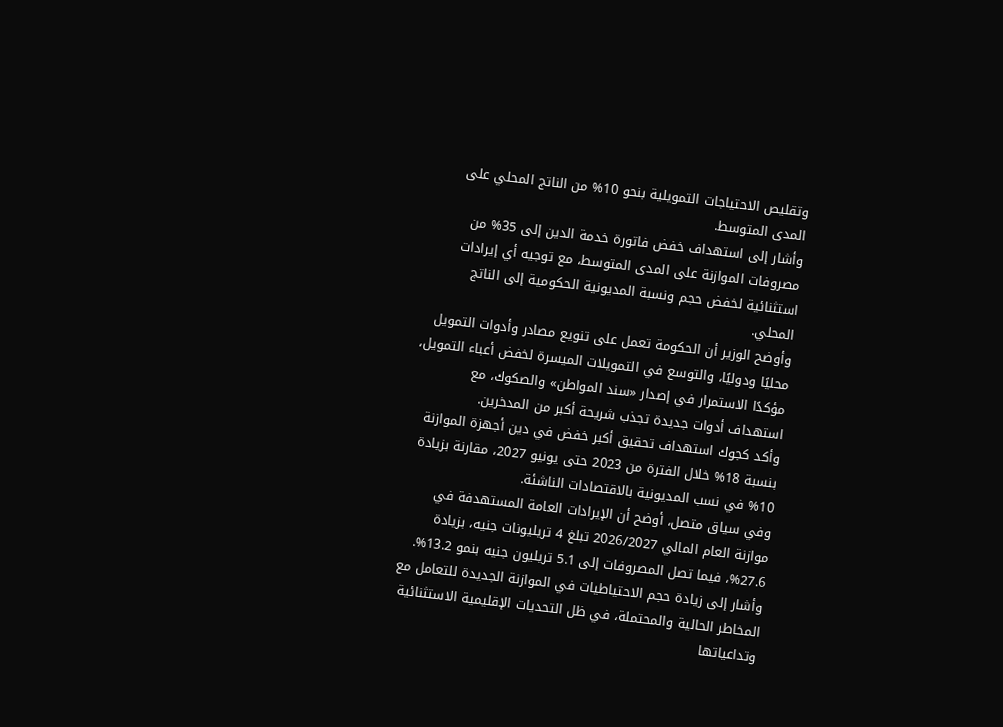وتقليص الاحتياجات التمويلية بنحو 10% من الناتج المحلي على المدى المتوسط.
وأشار إلى استهداف خفض فاتورة خدمة الدين إلى 35% من مصروفات الموازنة على المدى المتوسط، مع توجيه أي إيرادات استثنائية لخفض حجم ونسبة المديونية الحكومية إلى الناتج المحلي.
وأوضح الوزير أن الحكومة تعمل على تنويع مصادر وأدوات التمويل محليًا ودوليًا، والتوسع في التمويلات الميسرة لخفض أعباء التمويل، مؤكدًا الاستمرار في إصدار «سند المواطن» والصكوك، مع استهداف أدوات جديدة تجذب شريحة أكبر من المدخرين.
وأكد كجوك استهداف تحقيق أكبر خفض في دين أجهزة الموازنة بنسبة 18% خلال الفترة من 2023 حتى يونيو 2027، مقارنة بزيادة 10% في نسب المديونية بالاقتصادات الناشئة.
وفي سياق متصل، أوضح أن الإيرادات العامة المستهدفة في موازنة العام المالي 2026/2027 تبلغ 4 تريليونات جنيه، بزيادة 27.6%، فيما تصل المصروفات إلى 5.1 تريليون جنيه بنمو 13.2%.
وأشار إلى زيادة حجم الاحتياطيات في الموازنة الجديدة للتعامل مع المخاطر الحالية والمحتملة، في ظل التحديات الإقليمية الاستثنائية وتداعياتها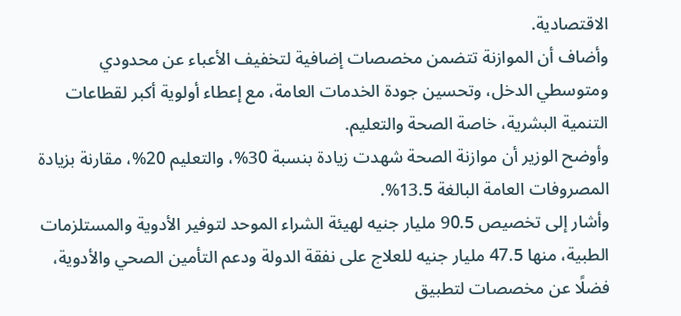الاقتصادية.
وأضاف أن الموازنة تتضمن مخصصات إضافية لتخفيف الأعباء عن محدودي ومتوسطي الدخل، وتحسين جودة الخدمات العامة، مع إعطاء أولوية أكبر لقطاعات التنمية البشرية، خاصة الصحة والتعليم.
وأوضح الوزير أن موازنة الصحة شهدت زيادة بنسبة 30%، والتعليم 20%، مقارنة بزيادة المصروفات العامة البالغة 13.5%.
وأشار إلى تخصيص 90.5 مليار جنيه لهيئة الشراء الموحد لتوفير الأدوية والمستلزمات الطبية، منها 47.5 مليار جنيه للعلاج على نفقة الدولة ودعم التأمين الصحي والأدوية، فضلًا عن مخصصات لتطبيق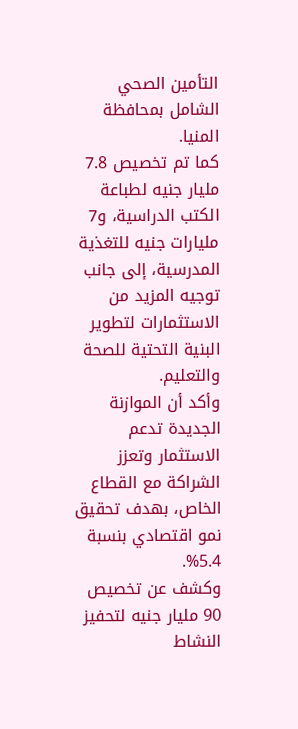التأمين الصحي الشامل بمحافظة المنيا.
كما تم تخصيص 7.8 مليار جنيه لطباعة الكتب الدراسية، و7 مليارات جنيه للتغذية المدرسية، إلى جانب توجيه المزيد من الاستثمارات لتطوير البنية التحتية للصحة والتعليم.
وأكد أن الموازنة الجديدة تدعم الاستثمار وتعزز الشراكة مع القطاع الخاص، بهدف تحقيق نمو اقتصادي بنسبة 5.4%.
وكشف عن تخصيص 90 مليار جنيه لتحفيز النشاط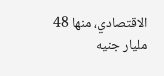الاقتصادي، منها 48 مليار جنيه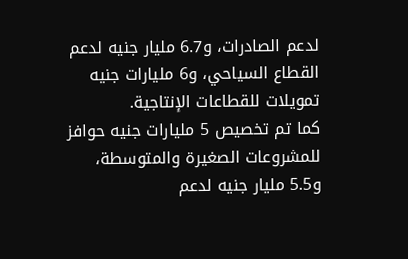لدعم الصادرات، و6.7 مليار جنيه لدعم القطاع السياحي، و6 مليارات جنيه تمويلات للقطاعات الإنتاجية.
كما تم تخصيص 5 مليارات جنيه حوافز للمشروعات الصغيرة والمتوسطة، و5.5 مليار جنيه لدعم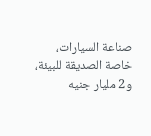صناعة السيارات، خاصة الصديقة للبيئة، و2 مليار جنيه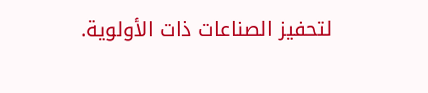لتحفيز الصناعات ذات الأولوية.